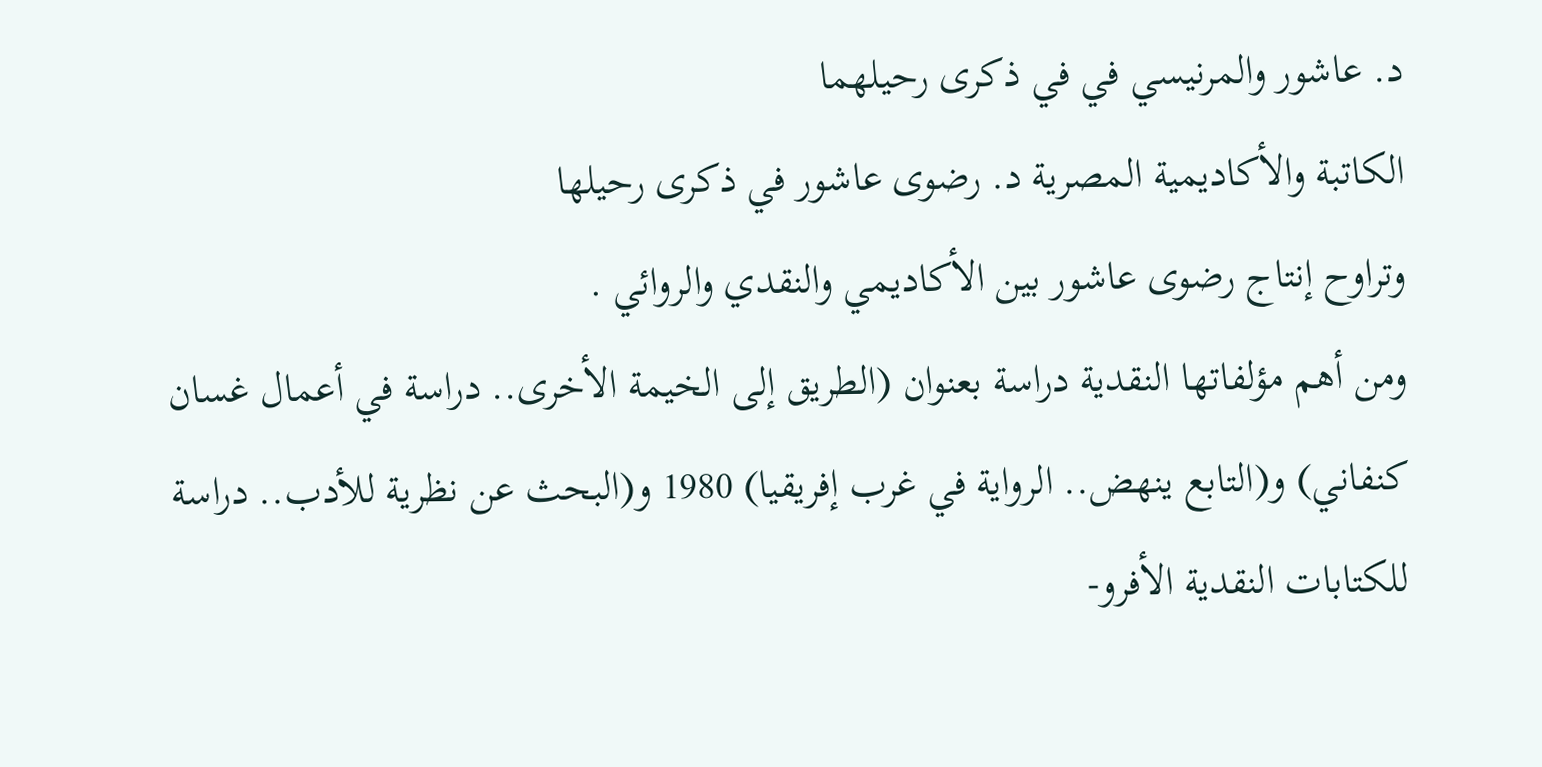د. عاشور والمرنيسي في في ذكرى رحيلهما
الكاتبة والأكاديمية المصرية د. رضوى عاشور في ذكرى رحيلها
وتراوح إنتاج رضوى عاشور بين الأكاديمي والنقدي والروائي .
ومن أهم مؤلفاتها النقدية دراسة بعنوان (الطريق إلى الخيمة الأخرى.. دراسة في أعمال غسان كنفاني) و(التابع ينهض.. الرواية في غرب إفريقيا) 1980 و(البحث عن نظرية للأدب.. دراسة للكتابات النقدية الأفرو-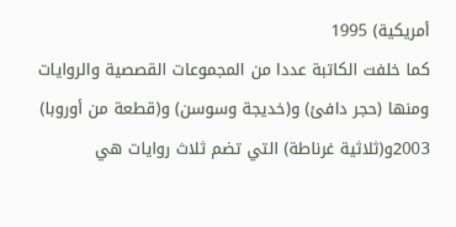أمريكية) 1995
كما خلفت الكاتبة عددا من المجموعات القصصية والروايات ومنها (حجر دافئ) و(خديجة وسوسن) و(قطعة من أوروبا) 2003و(ثلاثية غرناطة) التي تضم ثلاث روايات هي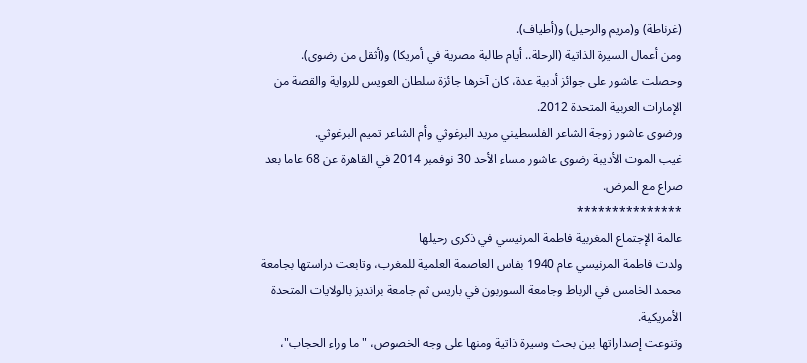(غرناطة) و(مريم والرحيل) و(أطياف).
ومن أعمال السيرة الذاتية (الرحلة.. أيام طالبة مصرية في أمريكا) و(أثقل من رضوى).
وحصلت عاشور على جوائز أدبية عدة، كان آخرها جائزة سلطان العويس للرواية والقصة من الإمارات العربية المتحدة 2012.
ورضوى عاشور زوجة الشاعر الفلسطيني مريد البرغوثي وأم الشاعر تميم البرغوثي.
غيب الموت الأديبة رضوى عاشور مساء الأحد 30 نوفمبر 2014 في القاهرة عن 68 عاما بعد صراع مع المرض.
***************
عالمة الإجتماع المغربية فاطمة المرنيسي في ذكرى رحيلها
ولدت فاطمة المرنيسي عام 1940 بفاس العاصمة العلمية للمغرب، وتابعت دراستها بجامعة محمد الخامس في الرباط وجامعة السوربون في باريس ثم جامعة برانديز بالولايات المتحدة الأمريكية.
وتنوعت إصداراتها بين بحث وسيرة ذاتية ومنها على وجه الخصوص، "ما وراء الحجاب"،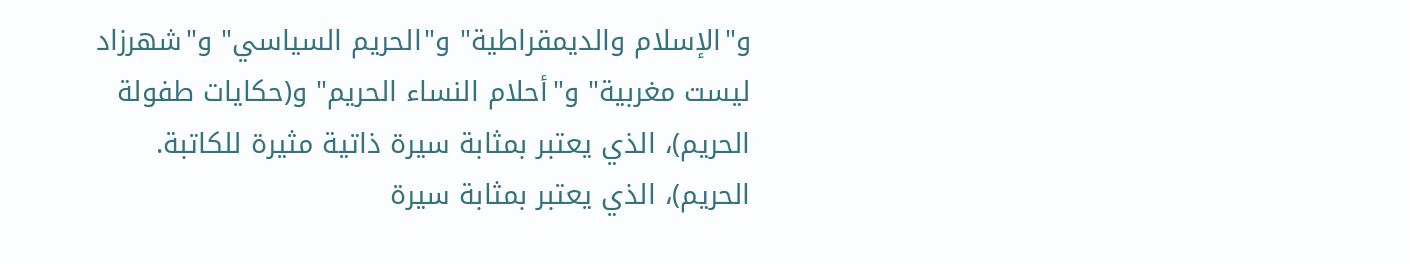و"الإسلام والديمقراطية" و"الحريم السياسي" و"شهرزاد ليست مغربية" و"أحلام النساء الحريم" و(حكايات طفولة
الحريم)، الذي يعتبر بمثابة سيرة ذاتية مثيرة للكاتبة.
الحريم)، الذي يعتبر بمثابة سيرة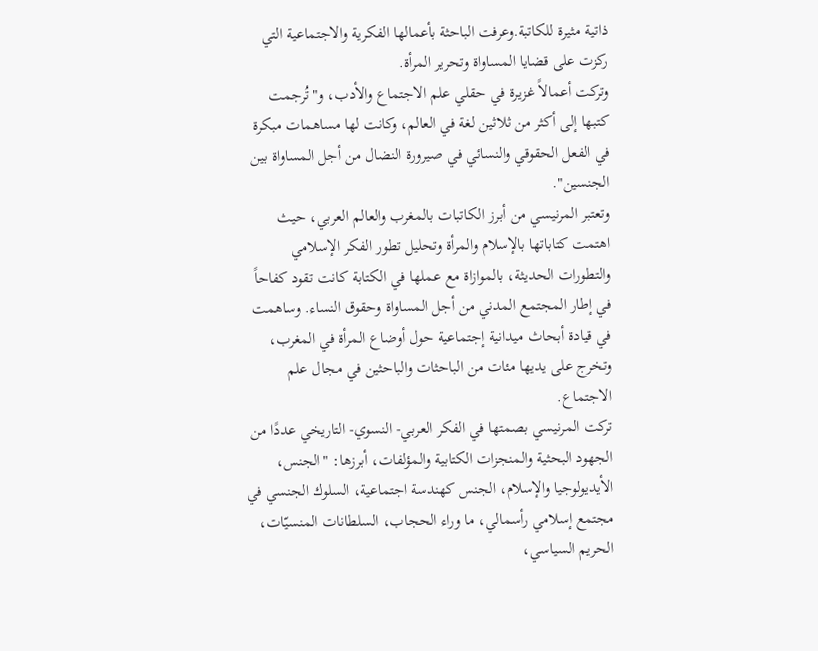ذاتية مثيرة للكاتبة.وعرفت الباحثة بأعمالها الفكرية والاجتماعية التي ركزت على قضايا المساواة وتحرير المرأة.
وتركت أعمالاً غزيرة في حقلي علم الاجتماع والأدب، و"تُرجمت كتبها إلى أكثر من ثلاثين لغة في العالم، وكانت لها مساهمات مبكرة في الفعل الحقوقي والنسائي في صيرورة النضال من أجل المساواة بين الجنسين".
وتعتبر المرنيسي من أبرز الكاتبات بالمغرب والعالم العربي، حيث اهتمت كتاباتها بالإسلام والمرأة وتحليل تطور الفكر الإسلامي والتطورات الحديثة، بالموازاة مع عملها في الكتابة كانت تقود كفاحاً في إطار المجتمع المدني من أجل المساواة وحقوق النساء. وساهمت في قيادة أبحاث ميدانية إجتماعية حول أوضاع المرأة في المغرب، وتخرج على يديها مئات من الباحثات والباحثين في مجال علم الاجتماع.
تركت المرنيسي بصمتها في الفكر العربي- النسوي- التاريخي عددًا من الجهود البحثية والمنجزات الكتابية والمؤلفات، أبرزها: "الجنس، الأيديولوجيا والإسلام، الجنس كهندسة اجتماعية، السلوك الجنسي في مجتمع إسلامي رأسمالي، ما وراء الحجاب، السلطانات المنسيّات، الحريم السياسي،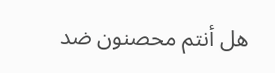هل أنتم محصنون ضد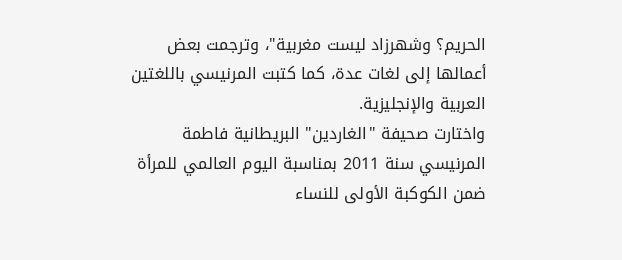الحريم؟ وشهرزاد ليست مغربية"، وترجمت بعض أعمالها إلى لغات عدة، كما كتبت المرنيسي باللغتين العربية والإنجليزية.
واختارت صحيفة "الغاردين" البريطانية فاطمة المرنيسي سنة 2011 بمناسبة اليوم العالمي للمرأة ضمن الكوكبة الأولى للنساء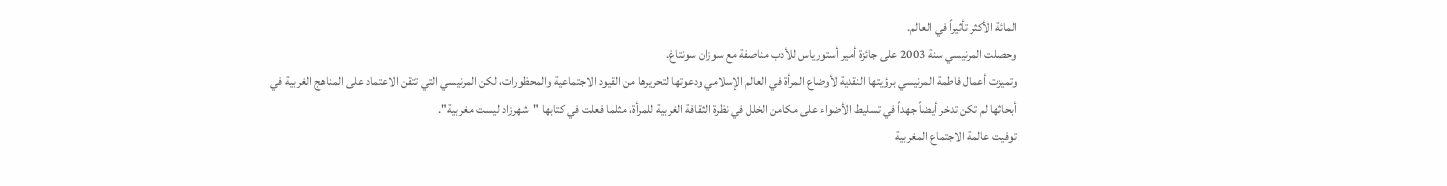المائة الأكثر تأثيراً في العالم.
وحصلت المرنيسي سنة 2003 على جائزة أمير أستورياس للأدب مناصفة مع سوزان سونتاغ.
وتميزت أعمال فاطمة المرنيسي برؤيتها النقدية لأوضاع المرأة في العالم الإسلامي ودعوتها لتحريرها من القيود الاجتماعية والمحظورات، لكن المرنيسي التي تتقن الاعتماد على المناهج الغربية في أبحاثها لم تكن تدخر أيضاً جهداً في تسليط الأضواء على مكامن الخلل في نظرة الثقافة الغربية للمرأة، مثلما فعلت في كتابها "شهرزاد ليست مغربية".
توفيت عالمة الاجتماع المغربية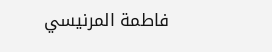فاطمة المرنيسي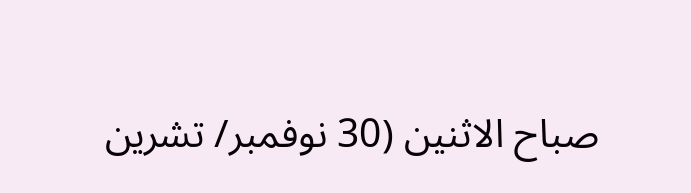صباح الاثنين (30 نوفمبر/ تشرين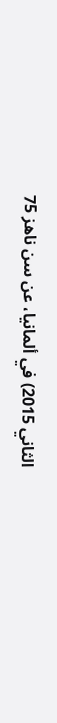الثاني 2015) في ألمانيا، عن سن ناهز 75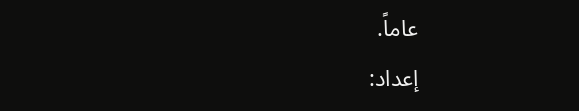عاماً.
إعداد: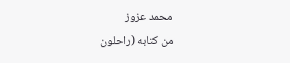محمد عزوز
من كتابه (راحلون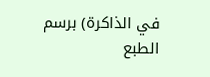في الذاكرة) برسم الطبع